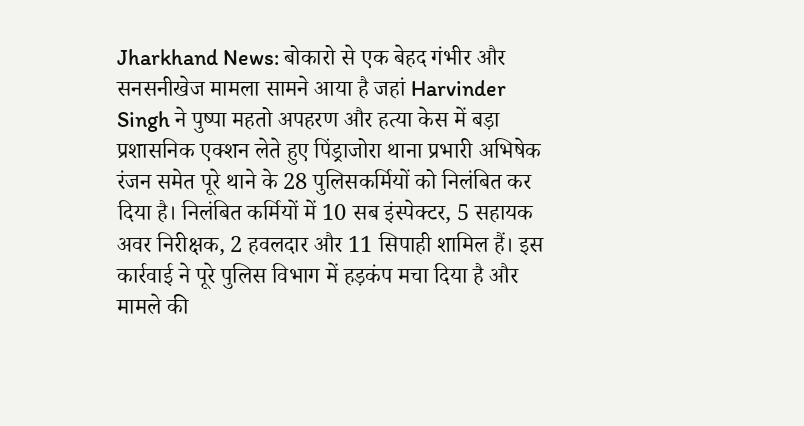Jharkhand News: बोकारो से एक बेहद गंभीर और सनसनीखेज मामला सामने आया है जहां Harvinder Singh ने पुष्पा महतो अपहरण और हत्या केस में बड़ा प्रशासनिक एक्शन लेते हुए पिंड्राजोरा थाना प्रभारी अभिषेक रंजन समेत पूरे थाने के 28 पुलिसकर्मियों को निलंबित कर दिया है। निलंबित कर्मियों में 10 सब इंस्पेक्टर, 5 सहायक अवर निरीक्षक, 2 हवलदार और 11 सिपाही शामिल हैं। इस कार्रवाई ने पूरे पुलिस विभाग में हड़कंप मचा दिया है और मामले की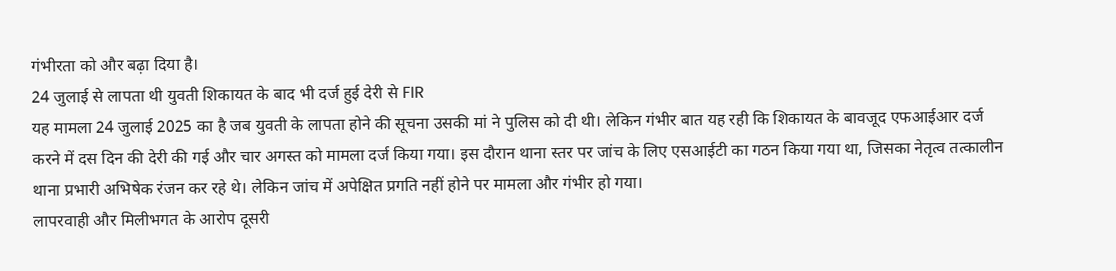गंभीरता को और बढ़ा दिया है।
24 जुलाई से लापता थी युवती शिकायत के बाद भी दर्ज हुई देरी से FIR
यह मामला 24 जुलाई 2025 का है जब युवती के लापता होने की सूचना उसकी मां ने पुलिस को दी थी। लेकिन गंभीर बात यह रही कि शिकायत के बावजूद एफआईआर दर्ज करने में दस दिन की देरी की गई और चार अगस्त को मामला दर्ज किया गया। इस दौरान थाना स्तर पर जांच के लिए एसआईटी का गठन किया गया था, जिसका नेतृत्व तत्कालीन थाना प्रभारी अभिषेक रंजन कर रहे थे। लेकिन जांच में अपेक्षित प्रगति नहीं होने पर मामला और गंभीर हो गया।
लापरवाही और मिलीभगत के आरोप दूसरी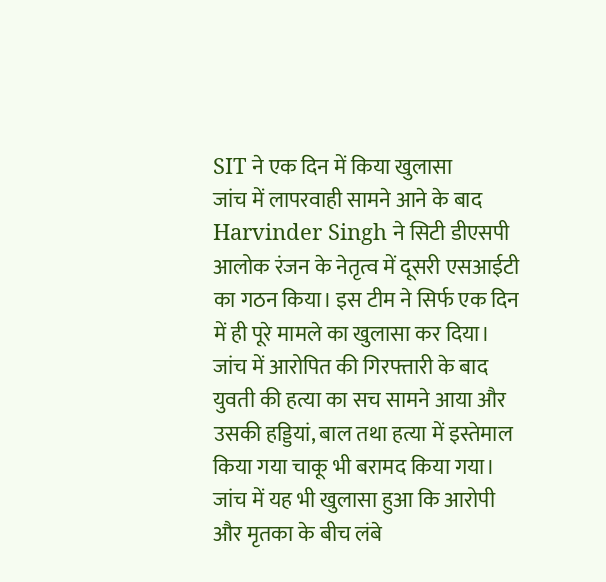SIT ने एक दिन में किया खुलासा
जांच में लापरवाही सामने आने के बाद Harvinder Singh ने सिटी डीएसपी आलोक रंजन के नेतृत्व में दूसरी एसआईटी का गठन किया। इस टीम ने सिर्फ एक दिन में ही पूरे मामले का खुलासा कर दिया। जांच में आरोपित की गिरफ्तारी के बाद युवती की हत्या का सच सामने आया और उसकी हड्डियां, बाल तथा हत्या में इस्तेमाल किया गया चाकू भी बरामद किया गया। जांच में यह भी खुलासा हुआ कि आरोपी और मृतका के बीच लंबे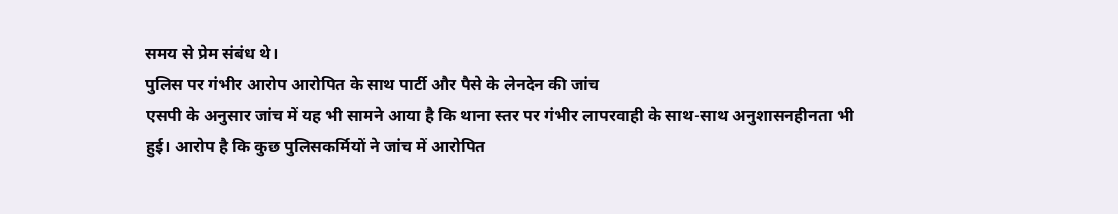समय से प्रेम संबंध थे।
पुलिस पर गंभीर आरोप आरोपित के साथ पार्टी और पैसे के लेनदेन की जांच
एसपी के अनुसार जांच में यह भी सामने आया है कि थाना स्तर पर गंभीर लापरवाही के साथ-साथ अनुशासनहीनता भी हुई। आरोप है कि कुछ पुलिसकर्मियों ने जांच में आरोपित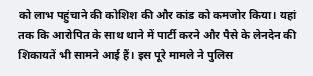को लाभ पहुंचाने की कोशिश की और कांड को कमजोर किया। यहां तक कि आरोपित के साथ थाने में पार्टी करने और पैसे के लेनदेन की शिकायतें भी सामने आई हैं। इस पूरे मामले ने पुलिस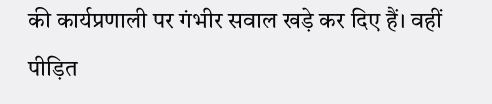की कार्यप्रणाली पर गंभीर सवाल खड़े कर दिए हैं। वहीं पीड़ित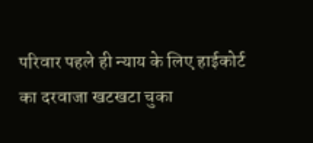परिवार पहले ही न्याय के लिए हाईकोर्ट का दरवाजा खटखटा चुका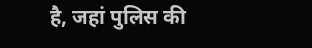है, जहां पुलिस की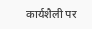कार्यशैली पर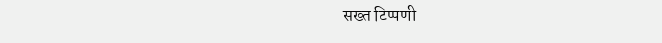सख्त टिप्पणी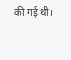की गई थी।